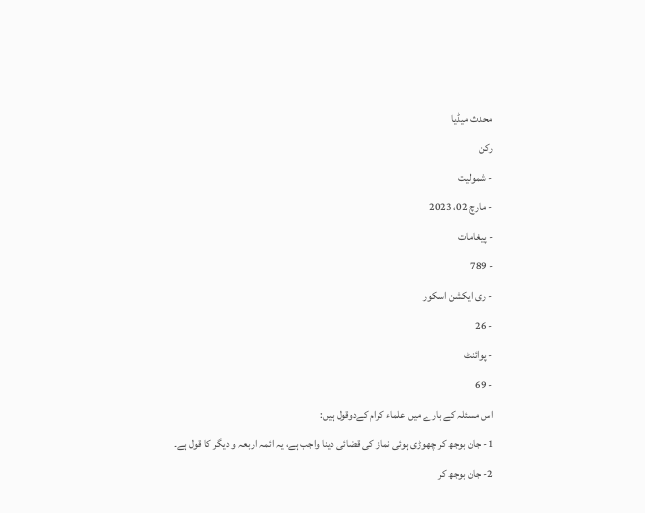محدث میڈیا
رکن
- شمولیت
- مارچ 02، 2023
- پیغامات
- 789
- ری ایکشن اسکور
- 26
- پوائنٹ
- 69
اس مسئلہ کے بارے میں علماء کرام کےدوقول ہیں:
1- جان بوجھ کر چھوڑی ہوئی نماز کی قضائی دینا واجب ہے، یہ ائمہ اربعہ و دیگر کا قول ہے۔
2- جان بوجھ کر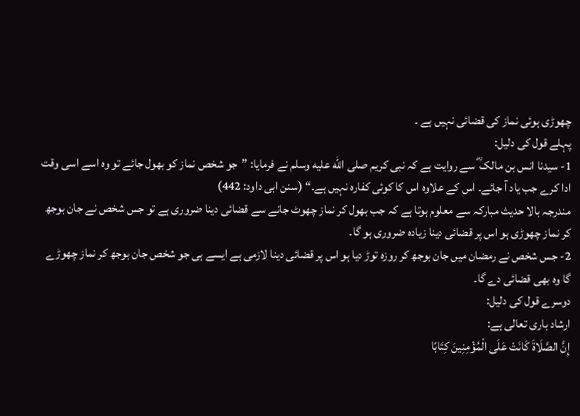چھوڑی ہوئی نماز کی قضائی نہیں ہے ۔
پہلے قول کی دلیل:
1- سیدنا انس بن مالک ؓ سے روایت ہے کہ نبی کریم صلى الله عليه وسلم نے فرمایا: ”جو شخص نماز کو بھول جائے تو وہ اسے اسی وقت ادا کرے جب یاد آ جائے۔ اس کے علاوہ اس کا کوئی کفارہ نہیں ہے۔“ (سنن ابی داود: 442)
مندرجہ بالا حدیث مبارکہ سے معلوم ہوتا ہے کہ جب بھول کر نماز چھوٹ جانے سے قضائی دینا ضروری ہے تو جس شخص نے جان بوجھ کر نماز چھوڑی ہو اس پر قضائی دینا زیادہ ضروری ہو گا۔
2- جس شخص نے رمضان میں جان بوجھ کر روزہ توڑ دیا ہو اس پر قضائی دینا لازمی ہے ایسے ہی جو شخص جان بوجھ کر نماز چھوڑے گا وہ بھی قضائی دے گا۔
دوسرے قول کی دلیل:
ارشاد باری تعالی ہے:
إِنَّ الصَّلَاةَ كَانَتْ عَلَى الْمُؤْمِنِينَ كِتَابًا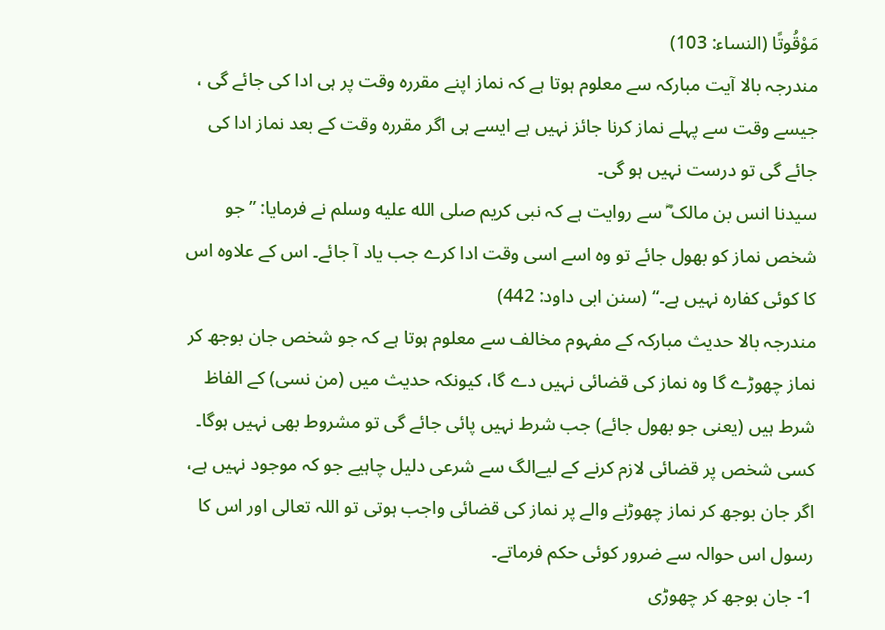مَوْقُوتًا (النساء: 103)
مندرجہ بالا آیت مبارکہ سے معلوم ہوتا ہے کہ نماز اپنے مقررہ وقت پر ہی ادا کی جائے گی ، جیسے وقت سے پہلے نماز کرنا جائز نہیں ہے ایسے ہی اگر مقررہ وقت کے بعد نماز ادا کی جائے گی تو درست نہیں ہو گی۔
سیدنا انس بن مالک ؓ سے روایت ہے کہ نبی کریم صلى الله عليه وسلم نے فرمایا: ”جو شخص نماز کو بھول جائے تو وہ اسے اسی وقت ادا کرے جب یاد آ جائے۔ اس کے علاوہ اس کا کوئی کفارہ نہیں ہے۔“ (سنن ابی داود: 442)
مندرجہ بالا حدیث مبارکہ کے مفہوم مخالف سے معلوم ہوتا ہے کہ جو شخص جان بوجھ کر نماز چھوڑے گا وہ نماز کی قضائی نہیں دے گا، کیونکہ حدیث میں (من نسی) کے الفاظ شرط ہیں (یعنی جو بھول جائے) جب شرط نہیں پائی جائے گی تو مشروط بھی نہیں ہوگا۔
کسی شخص پر قضائی لازم کرنے کے لیےالگ سے شرعی دلیل چاہیے جو کہ موجود نہیں ہے، اگر جان بوجھ کر نماز چھوڑنے والے پر نماز کی قضائی واجب ہوتی تو اللہ تعالی اور اس کا رسول اس حوالہ سے ضرور کوئی حکم فرماتے۔
1- جان بوجھ کر چھوڑی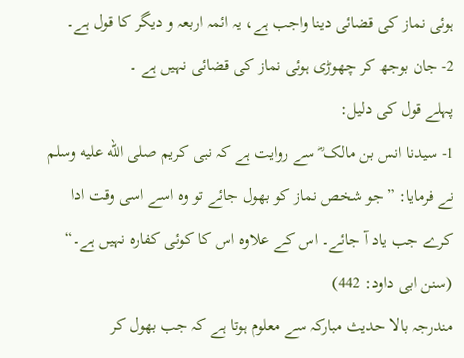ہوئی نماز کی قضائی دینا واجب ہے، یہ ائمہ اربعہ و دیگر کا قول ہے۔
2- جان بوجھ کر چھوڑی ہوئی نماز کی قضائی نہیں ہے ۔
پہلے قول کی دلیل:
1- سیدنا انس بن مالک ؓ سے روایت ہے کہ نبی کریم صلى الله عليه وسلم نے فرمایا: ”جو شخص نماز کو بھول جائے تو وہ اسے اسی وقت ادا کرے جب یاد آ جائے۔ اس کے علاوہ اس کا کوئی کفارہ نہیں ہے۔“ (سنن ابی داود: 442)
مندرجہ بالا حدیث مبارکہ سے معلوم ہوتا ہے کہ جب بھول کر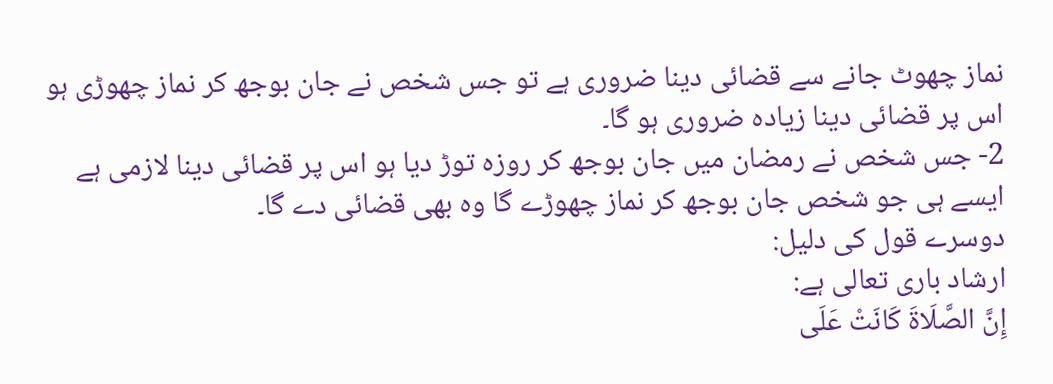نماز چھوٹ جانے سے قضائی دینا ضروری ہے تو جس شخص نے جان بوجھ کر نماز چھوڑی ہو اس پر قضائی دینا زیادہ ضروری ہو گا۔
2- جس شخص نے رمضان میں جان بوجھ کر روزہ توڑ دیا ہو اس پر قضائی دینا لازمی ہے ایسے ہی جو شخص جان بوجھ کر نماز چھوڑے گا وہ بھی قضائی دے گا۔
دوسرے قول کی دلیل:
ارشاد باری تعالی ہے:
إِنَّ الصَّلَاةَ كَانَتْ عَلَى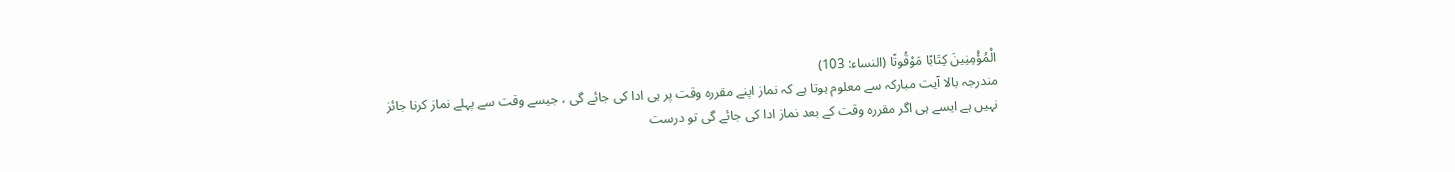الْمُؤْمِنِينَ كِتَابًا مَوْقُوتًا (النساء: 103)
مندرجہ بالا آیت مبارکہ سے معلوم ہوتا ہے کہ نماز اپنے مقررہ وقت پر ہی ادا کی جائے گی ، جیسے وقت سے پہلے نماز کرنا جائز نہیں ہے ایسے ہی اگر مقررہ وقت کے بعد نماز ادا کی جائے گی تو درست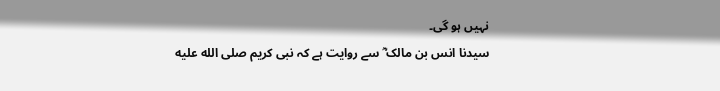نہیں ہو گی۔
سیدنا انس بن مالک ؓ سے روایت ہے کہ نبی کریم صلى الله عليه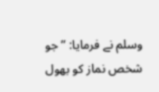وسلم نے فرمایا: ”جو شخص نماز کو بھول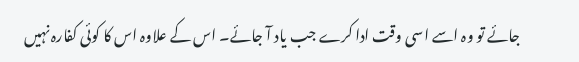جائے تو وہ اسے اسی وقت ادا کرے جب یاد آ جائے۔ اس کے علاوہ اس کا کوئی کفارہ نہیں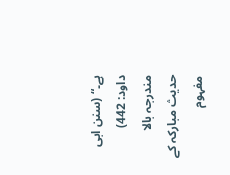ہے۔“ (سنن ابی داود: 442)
مندرجہ بالا حدیث مبارکہ کے مفہوم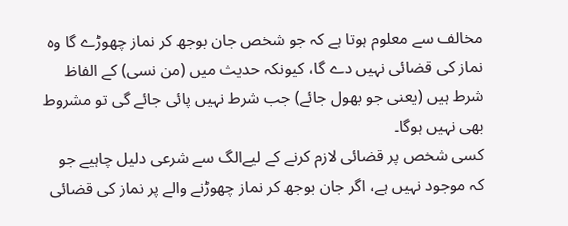مخالف سے معلوم ہوتا ہے کہ جو شخص جان بوجھ کر نماز چھوڑے گا وہ نماز کی قضائی نہیں دے گا، کیونکہ حدیث میں (من نسی) کے الفاظ شرط ہیں (یعنی جو بھول جائے) جب شرط نہیں پائی جائے گی تو مشروط بھی نہیں ہوگا۔
کسی شخص پر قضائی لازم کرنے کے لیےالگ سے شرعی دلیل چاہیے جو کہ موجود نہیں ہے، اگر جان بوجھ کر نماز چھوڑنے والے پر نماز کی قضائی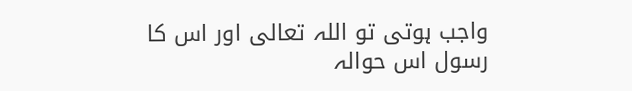واجب ہوتی تو اللہ تعالی اور اس کا رسول اس حوالہ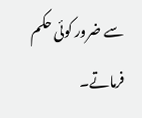سے ضرور کوئی حکم فرماتے۔